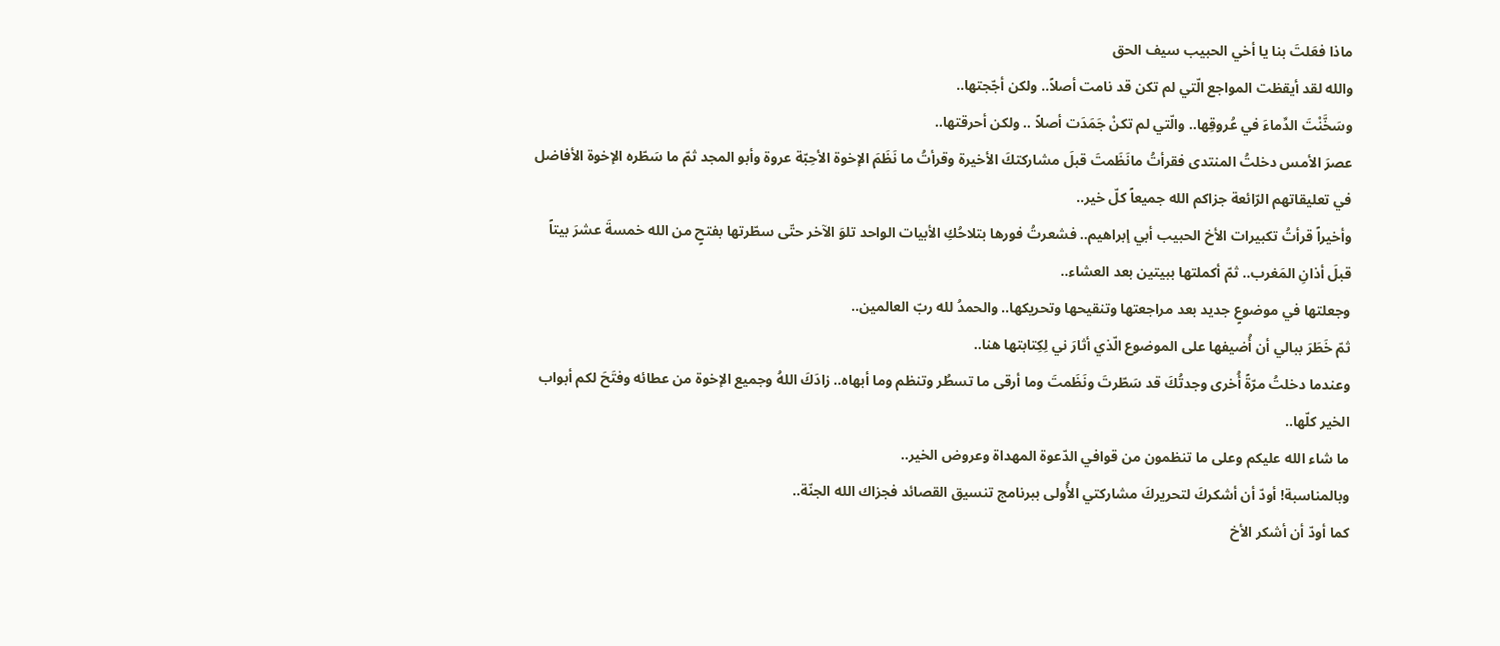ماذا فعَلتَ بنا يا أخي الحبيب سيف الحق
والله لقد أيقظت المواجع الّتي لم تكن قد نامت أصلاً.. ولكن أجّجتها..
وسَخَّنْتَ الدِّماءَ في عُروقِها.. والّتي لم تكنْ جَمَدَت أصلاً .. ولكن أحرقتها..
عصرَ الأمس دخلتُ المنتدى فقرأتُ مانَظَمتَ قبلَ مشاركتكَ الأخيرة وقرأتُ ما نَظَمَ الإخوة الأحِبّة عروة وأبو المجد ثمّ ما سَطّره الإخوة الأفاضل في تعليقاتهم الرّائعة جزاكم الله جميعاً كلّ خير..
وأخيراً قرأتُ تكبيرات الأخ الحبيب أبي إبراهيم.. فشعرتُ فورها بتلاحُكِ الأبيات الواحد تلوَ الآخر حتّى سطّرتها بفتحٍ من الله خمسةَ عشرَ بيتاً قبلَ أذانِ المَغرب.. ثمّ أكملتها ببيتين بعد العشاء..
وجعلتها في موضوعٍ جديد بعد مراجعتها وتنقيحها وتحريكها.. والحمدُ لله ربّ العالمين..
ثمّ خَطَرَ ببالي أن أُضيفها على الموضوع الّذي أثارَ ني لِكِتابتها هنا..
وعندما دخلتُ مرّةً أُخرى وجدتُكَ قد سَطّرتَ ونَظَمتَ وما أرقى ما تسطُر وتنظم وما أبهاه.. زادَكَ اللهُ وجميع الإخوة من عطائه وفتَحَ لكم أبواب الخير كلّها..
ما شاء الله عليكم وعلى ما تنظمون من قوافي الدّعوة المهداة وعروض الخير..
وبالمناسبة! أودّ أن أشكركَ لتحريركَ مشاركتي الأُولى ببرنامج تنسيق القصائد فجزاك الله الجنّة..
كما أودّ أن أشكر الأخ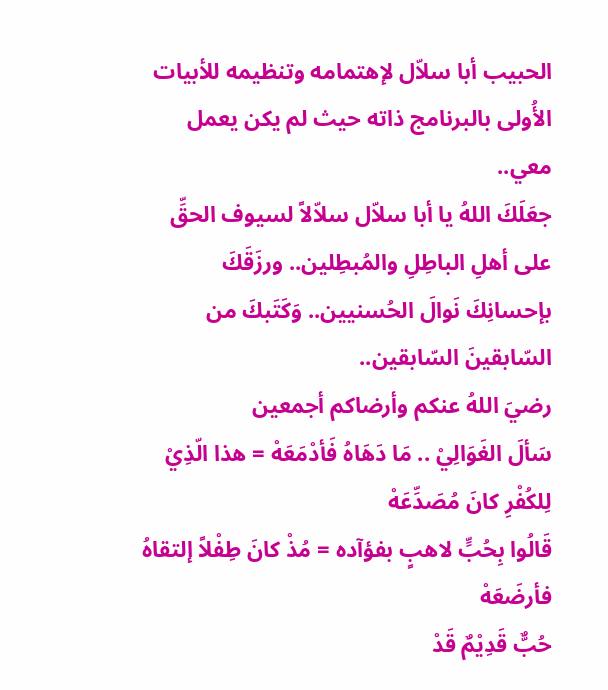الحبيب أبا سلاّل لإهتمامه وتنظيمه للأبيات الأُولى بالبرنامج ذاته حيث لم يكن يعمل معي..
جعَلَكَ اللهُ يا أبا سلاّل سلاّلاً لسيوف الحقِّ على أهلِ الباطِلِ والمُبطِلين.. ورزَقَكَ بإحسانِكَ نَوالَ الحُسنيين.. وَكَتَبكَ من السّابقينَ السّابقين..
رضيَ اللهُ عنكم وأرضاكم أجمعين
سَألَ الغَوَالِيْ .. مَا دَهَاهُ فَأدْمَعَهْ = هذا الّذِيْ لِلكُفْرِ كانَ مُصَدِّعَهْ
قَالُوا بِحُبٍّ لاهبٍ بفؤآده = مُذْ كانَ طِفْلاً إلتقاهُ فأرضَعَهْ
حُبٌّ قَدِيْمٌ قَدْ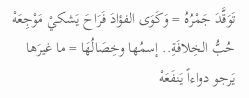تَوَقَّدَ جَمْرُهُ = وَكَوَى الفؤادَ فَرَاحَ يَشكيْ مَوْجِعَهْ
حُبُّ الخِلافَةِ.. إسمُها وخِصَالُهَا = ما غيرَها يَرجو دواءاً يَنفَعَهْ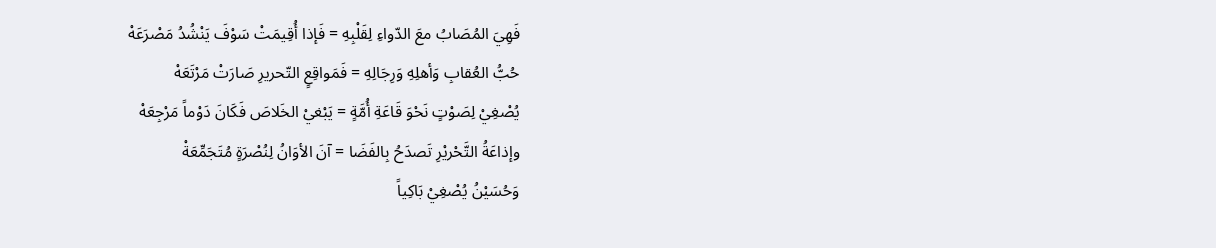فَهِيَ المُصَابُ معَ الدّواءِ لِقَلْبِهِ = فَإذا أُقِيمَتْ سَوْفَ يَنْشُدُ مَصْرَعَهْ
حُبُّ العُقابِ وَأهلِهِ وَرِجَالِهِ = فَمَواقِعٍ التّحريرِ صَارَتْ مَرْتَعَهْ
يُصْغِيْ لِصَوْتٍ نَحْوَ قَاعَةِ أُمَّةٍ = يَبْغيْ الخَلاصَ فَكَانَ دَوْماً مَرْجِعَهْ
وإذاعَةُ التَّحْريْرِ تَصدَحُ بِالفَضَا = آنَ الأوَانُ لِنُصْرَةٍ مُتَجَمِّعَةْ
وَحُسَيْنُ يُصْغِيْ بَاكِياً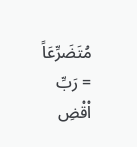مُتَضَرِّعَاً = رَبِّ اْقْضِ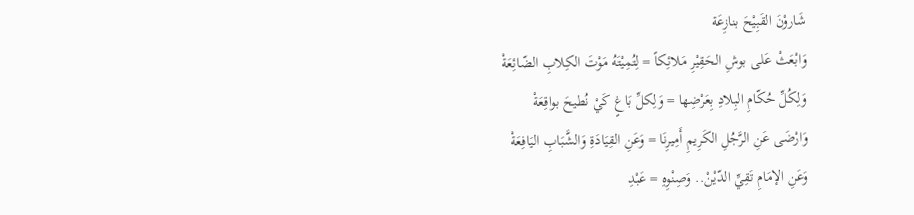شَاروْنَ القَبِيْحَ بنازِعَة
وَابْعَثْ عَلى بوشِ الحَقِيْرِ مَلائِكاً = لِتُمِيْتَهُ مَوْتَ الكِلابِ الضّائِعَةْ
وَلِكُلِّ حُكّامِ البِلادِ بِعَرْضِها = وَلِكلِّ بَاغٍ كَيْ نُطيحَ بواقِعَةْ
وَارْضَى عَنِ الرَّجُلِ الكَرِيمِ أَمِيرِنَا = وَعَنِ القِيَادَةِ وَالشَّبَابِ اليَافِعَةْ
وَعَنِ الإمَامِ تَقِيِّ الدّيْنْ.. وَصِنْوِهِ = عَبْدِ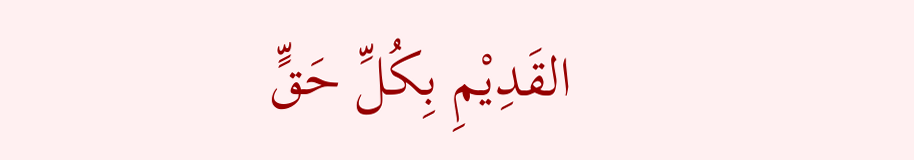القَدِيْمِ بِكُلِّ حَقٍّ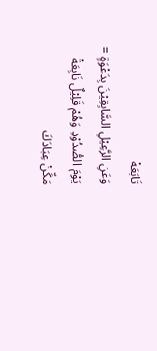تَابَعَهْ
وَعَنِ الرَّعِيْلِ السَّابِقِيْنَ بِدَعْوَةٍ = يَوْمَ الصُّدُوْدِ وَهُمْ قَلِيْلٌ نَابِعَةْ
مَكِّنْ عِبَادَكَ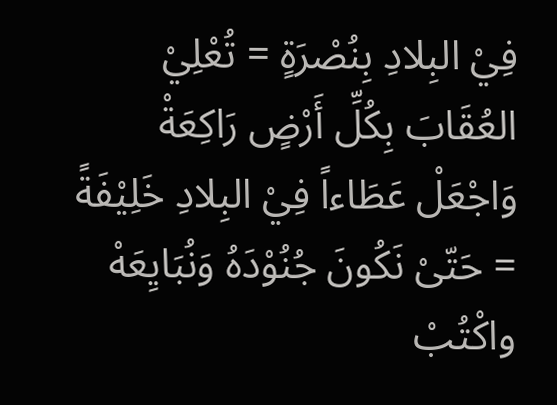فِيْ البِلادِ بِنُصْرَةٍ = تُعْلِيْ العُقَابَ بِكُلِّ أَرْضٍ رَاكِعَةْ
وَاجْعَلْ عَطَاءاً فِيْ البِلادِ خَلِيْفَةً = حَتّىْ نَكُونَ جُنُوْدَهُ وَنُبَايِعَهْ
واكْتُبْ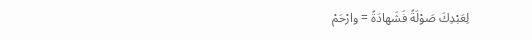لِعَبْدِكَ صَوْلَةً فَشَهادَةً = وارْحَمْ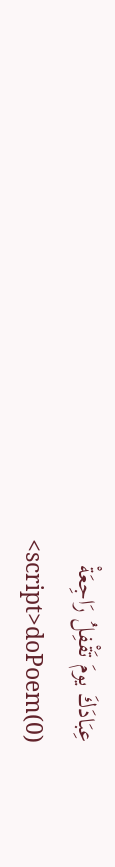عِبَادَكَ يومَ تَقْفِلُ رَاجِعَةْ
<script>doPoem(0)